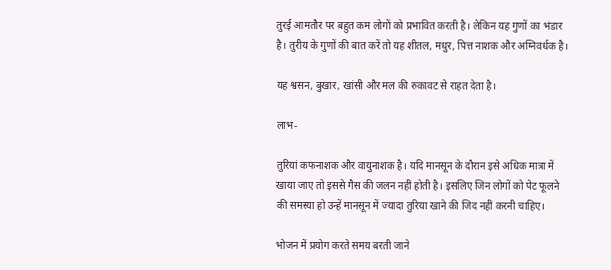तुरई आमतौर पर बहुत कम लोगों को प्रभावित करती है। लेकिन यह गुणों का भंडार है। तुरीय के गुणों की बात करें तो यह शीतल, मधुर, पित्त नाशक और अग्निवर्धक है।

यह श्वसन, बुखार, खांसी और मल की रुकावट से राहत देता है।

लाभ-

तुरियां कफनाशक और वायुनाशक है। यदि मानसून के दौरान इसे अधिक मात्रा में खाया जाए तो इससे गैस की जलन नहीं होती है। इसलिए जिन लोगों को पेट फूलने की समस्या हो उन्हें मानसून में ज्यादा तुरिया खाने की जिद नहीं करनी चाहिए।

भोजन में प्रयोग करते समय बरती जाने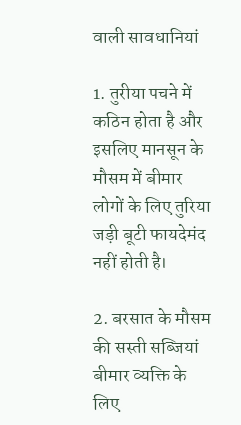वाली सावधानियां

1. तुरीया पचने में कठिन होता है और इसलिए मानसून के मौसम में बीमार लोगों के लिए तुरिया जड़ी बूटी फायदेमंद नहीं होती है।

2. बरसात के मौसम की सस्ती सब्जियां बीमार व्यक्ति के लिए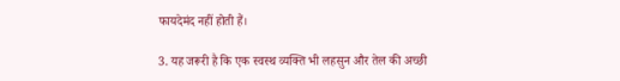फायदेमंद नहीं होती हैं।

3. यह जरूरी है कि एक स्वस्थ व्यक्ति भी लहसुन और तेल की अच्छी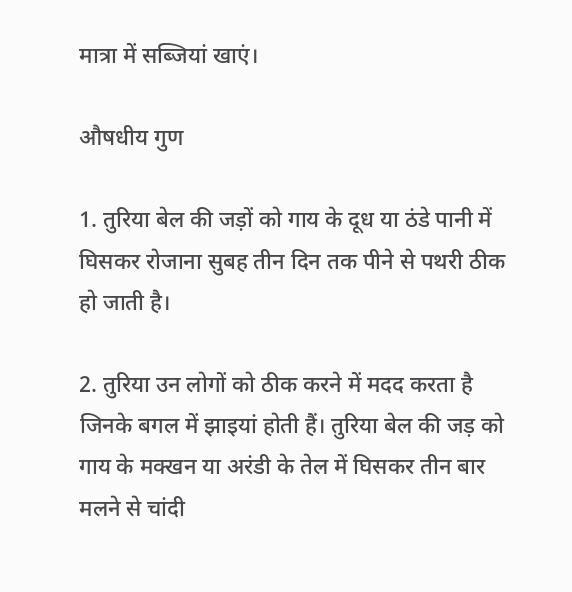मात्रा में सब्जियां खाएं।

औषधीय गुण

1. तुरिया बेल की जड़ों को गाय के दूध या ठंडे पानी में घिसकर रोजाना सुबह तीन दिन तक पीने से पथरी ठीक हो जाती है।

2. तुरिया उन लोगों को ठीक करने में मदद करता है जिनके बगल में झाइयां होती हैं। तुरिया बेल की जड़ को गाय के मक्खन या अरंडी के तेल में घिसकर तीन बार मलने से चांदी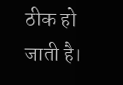ठीक हो जाती है।